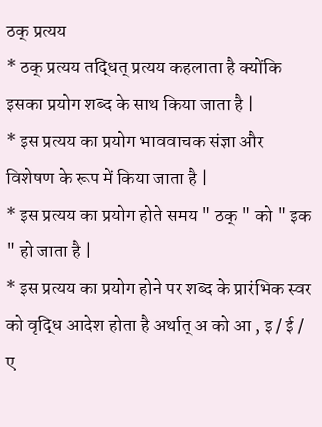ठक् प्रत्यय
* ठक् प्रत्यय तद्धित् प्रत्यय कहलाता है क्योंकि इसका प्रयोग शब्द के साथ किया जाता है |
* इस प्रत्यय का प्रयोग भाववाचक संज्ञा और विशेषण के रूप में किया जाता है |
* इस प्रत्यय का प्रयोग होते समय " ठक् " को " इक " हो जाता है |
* इस प्रत्यय का प्रयोग होने पर शब्द के प्रारंभिक स्वर को वृद्धि आदेश होता है अर्थात् अ को आ , इ / ई / ए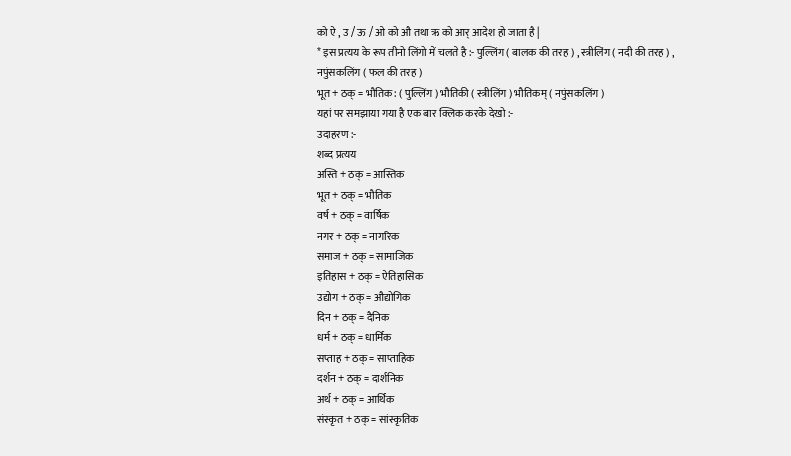को ऐ , उ / ऊ / ओ को औ तथा ऋ को आर् आदेश हो जाता है |
* इस प्रत्यय के रूप तीनो लिंगो में चलते है :- पुल्लिंग ( बालक की तरह ) , स्त्रीलिंग ( नदी की तरह ) , नपुंसकलिंग ( फल की तरह )
भूत + ठक् = भौतिक: ( पुल्लिंग ) भौतिकी ( स्त्रीलिंग ) भौतिकम् ( नपुंसकलिंग )
यहां पर समझाया गया है एक बार क्लिक करके देखो :-
उदाहरण :-
शब्द प्रत्यय
अस्ति + ठक् = आस्तिक
भूत + ठक् = भौतिक
वर्ष + ठक् = वार्षिक
नगर + ठक् = नागरिक
समाज + ठक् = सामाजिक
इतिहास + ठक् = ऐतिहासिक
उद्योग + ठक् = औद्योगिक
दिन + ठक् = दैनिक
धर्म + ठक् = धार्मिक
सप्ताह + ठक् = साप्ताहिक
दर्शन + ठक् = दार्शनिक
अर्थ + ठक् = आर्थिक
संस्कृत + ठक् = सांस्कृतिक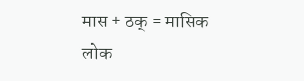मास + ठक् = मासिक
लोक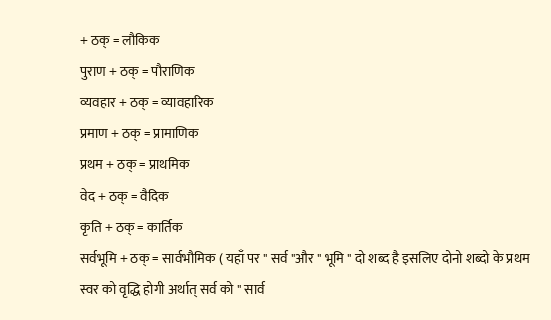+ ठक् = लौकिक
पुराण + ठक् = पौराणिक
व्यवहार + ठक् = व्यावहारिक
प्रमाण + ठक् = प्रामाणिक
प्रथम + ठक् = प्राथमिक
वेद + ठक् = वैदिक
कृति + ठक् = कार्तिक
सर्वभूमि + ठक् = सार्वभौमिक ( यहाँ पर " सर्व "और " भूमि " दो शब्द है इसलिए दोनो शब्दो के प्रथम स्वर को वृद्धि होगी अर्थात् सर्व को " सार्व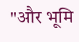"और भूमि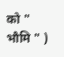को " भौमि " )